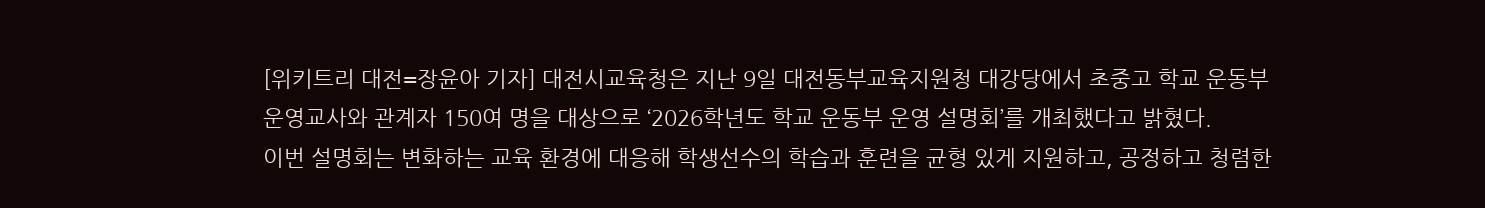[위키트리 대전=장윤아 기자] 대전시교육청은 지난 9일 대전동부교육지원청 대강당에서 초중고 학교 운동부 운영교사와 관계자 150여 명을 대상으로 ‘2026학년도 학교 운동부 운영 설명회’를 개최했다고 밝혔다.
이번 설명회는 변화하는 교육 환경에 대응해 학생선수의 학습과 훈련을 균형 있게 지원하고, 공정하고 청렴한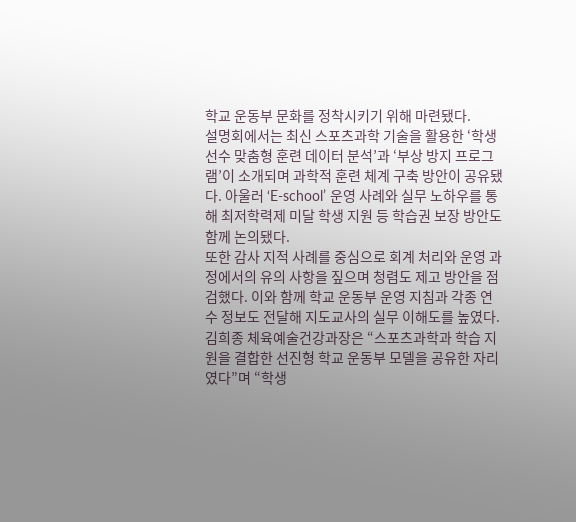학교 운동부 문화를 정착시키기 위해 마련됐다.
설명회에서는 최신 스포츠과학 기술을 활용한 ‘학생선수 맞춤형 훈련 데이터 분석’과 ‘부상 방지 프로그램’이 소개되며 과학적 훈련 체계 구축 방안이 공유됐다. 아울러 ‘E-school’ 운영 사례와 실무 노하우를 통해 최저학력제 미달 학생 지원 등 학습권 보장 방안도 함께 논의됐다.
또한 감사 지적 사례를 중심으로 회계 처리와 운영 과정에서의 유의 사항을 짚으며 청렴도 제고 방안을 점검했다. 이와 함께 학교 운동부 운영 지침과 각종 연수 정보도 전달해 지도교사의 실무 이해도를 높였다.
김희종 체육예술건강과장은 “스포츠과학과 학습 지원을 결합한 선진형 학교 운동부 모델을 공유한 자리였다”며 “학생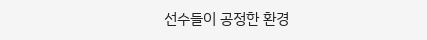선수들이 공정한 환경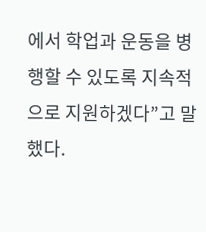에서 학업과 운동을 병행할 수 있도록 지속적으로 지원하겠다”고 말했다.